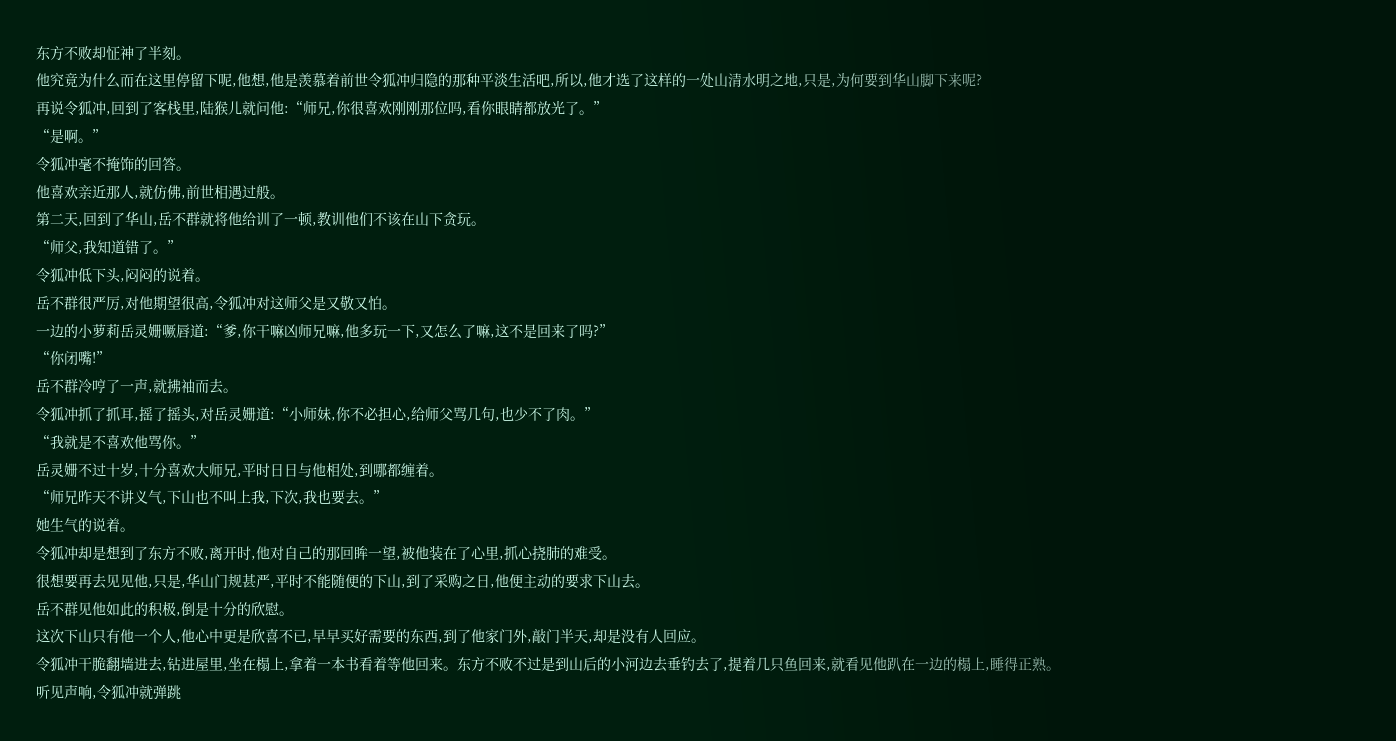东方不败却怔神了半刻。
他究竟为什么而在这里停留下呢,他想,他是羡慕着前世令狐冲归隐的那种平淡生活吧,所以,他才选了这样的一处山清水明之地,只是,为何要到华山脚下来呢?
再说令狐冲,回到了客栈里,陆猴儿就问他:“师兄,你很喜欢刚刚那位吗,看你眼睛都放光了。”
“是啊。”
令狐冲毫不掩饰的回答。
他喜欢亲近那人,就仿佛,前世相遇过般。
第二天,回到了华山,岳不群就将他给训了一顿,教训他们不该在山下贪玩。
“师父,我知道错了。”
令狐冲低下头,闷闷的说着。
岳不群很严厉,对他期望很高,令狐冲对这师父是又敬又怕。
一边的小萝莉岳灵姗噘唇道:“爹,你干嘛凶师兄嘛,他多玩一下,又怎么了嘛,这不是回来了吗?”
“你闭嘴!”
岳不群冷哼了一声,就拂袖而去。
令狐冲抓了抓耳,摇了摇头,对岳灵姗道:“小师妹,你不必担心,给师父骂几句,也少不了肉。”
“我就是不喜欢他骂你。”
岳灵姗不过十岁,十分喜欢大师兄,平时日日与他相处,到哪都缠着。
“师兄昨天不讲义气,下山也不叫上我,下次,我也要去。”
她生气的说着。
令狐冲却是想到了东方不败,离开时,他对自己的那回眸一望,被他装在了心里,抓心挠肺的难受。
很想要再去见见他,只是,华山门规甚严,平时不能随便的下山,到了采购之日,他便主动的要求下山去。
岳不群见他如此的积极,倒是十分的欣慰。
这次下山只有他一个人,他心中更是欣喜不已,早早买好需要的东西,到了他家门外,敲门半天,却是没有人回应。
令狐冲干脆翻墙进去,钻进屋里,坐在榻上,拿着一本书看着等他回来。东方不败不过是到山后的小河边去垂钓去了,提着几只鱼回来,就看见他趴在一边的榻上,睡得正熟。
听见声响,令狐冲就弹跳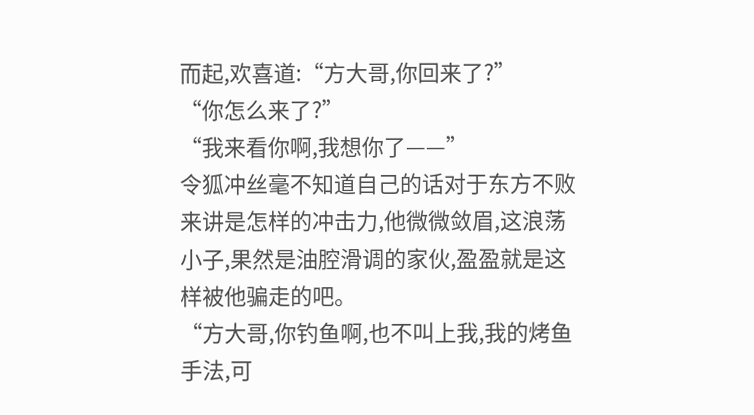而起,欢喜道:“方大哥,你回来了?”
“你怎么来了?”
“我来看你啊,我想你了——”
令狐冲丝毫不知道自己的话对于东方不败来讲是怎样的冲击力,他微微敛眉,这浪荡小子,果然是油腔滑调的家伙,盈盈就是这样被他骗走的吧。
“方大哥,你钓鱼啊,也不叫上我,我的烤鱼手法,可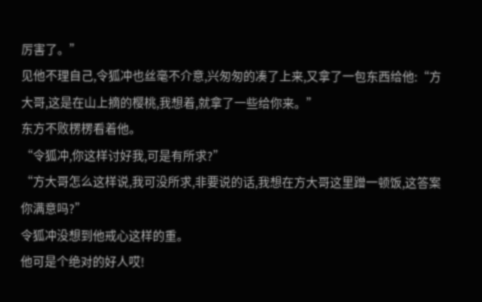厉害了。”
见他不理自己,令狐冲也丝毫不介意,兴匆匆的凑了上来,又拿了一包东西给他:“方大哥,这是在山上摘的樱桃,我想着,就拿了一些给你来。”
东方不败楞楞看着他。
“令狐冲,你这样讨好我,可是有所求?”
“方大哥怎么这样说,我可没所求,非要说的话,我想在方大哥这里蹭一顿饭,这答案你满意吗?”
令狐冲没想到他戒心这样的重。
他可是个绝对的好人哎!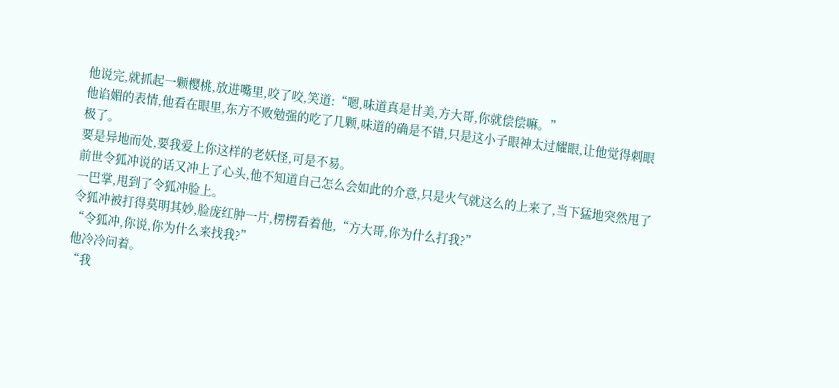他说完,就抓起一颗樱桃,放进嘴里,咬了咬,笑道:“嗯,味道真是甘美,方大哥,你就偿偿嘛。”
他谄媚的表情,他看在眼里,东方不败勉强的吃了几颗,味道的确是不错,只是这小子眼神太过耀眼,让他觉得刺眼极了。
要是异地而处,要我爱上你这样的老妖怪,可是不易。
前世令狐冲说的话又冲上了心头,他不知道自己怎么会如此的介意,只是火气就这么的上来了,当下猛地突然甩了一巴掌,甩到了令狐冲脸上。
令狐冲被打得莫明其妙,脸庞红肿一片,楞楞看着他,“方大哥,你为什么打我?”
“令狐冲,你说,你为什么来找我?”
他冷冷问着。
“我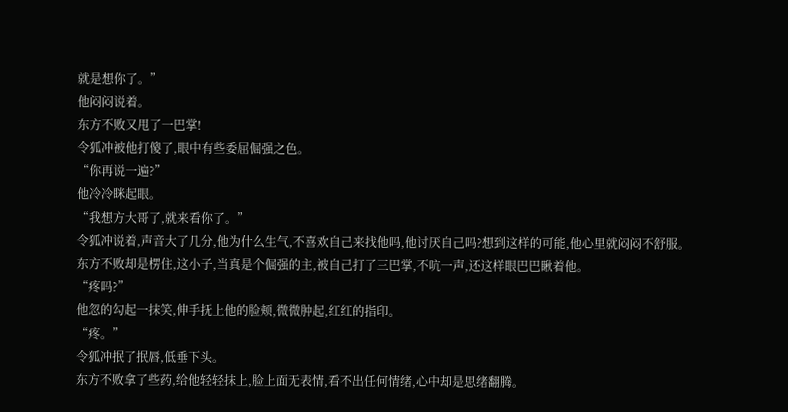就是想你了。”
他闷闷说着。
东方不败又甩了一巴掌!
令狐冲被他打傻了,眼中有些委屈倔强之色。
“你再说一遍?”
他冷冷眯起眼。
“我想方大哥了,就来看你了。”
令狐冲说着,声音大了几分,他为什么生气,不喜欢自己来找他吗,他讨厌自己吗?想到这样的可能,他心里就闷闷不舒服。
东方不败却是楞住,这小子,当真是个倔强的主,被自己打了三巴掌,不吭一声,还这样眼巴巴瞅着他。
“疼吗?”
他忽的勾起一抹笑,伸手抚上他的脸颊,微微肿起,红红的指印。
“疼。”
令狐冲抿了抿唇,低垂下头。
东方不败拿了些药,给他轻轻抹上,脸上面无表情,看不出任何情绪,心中却是思绪翻腾。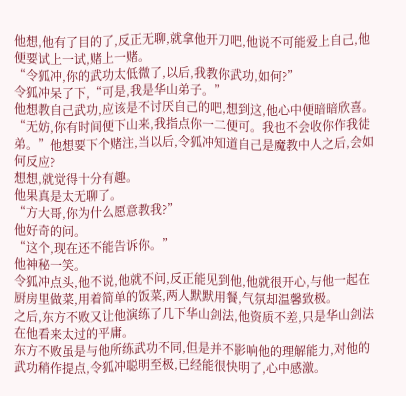他想,他有了目的了,反正无聊,就拿他开刀吧,他说不可能爱上自己,他便要试上一试,赌上一赌。
“令狐冲,你的武功太低微了,以后,我教你武功,如何?”
令狐冲呆了下,“可是,我是华山弟子。”
他想教自己武功,应该是不讨厌自己的吧,想到这,他心中便暗暗欣喜。
“无妨,你有时间便下山来,我指点你一二便可。我也不会收你作我徒弟。”他想要下个赌注,当以后,令狐冲知道自己是魔教中人之后,会如何反应?
想想,就觉得十分有趣。
他果真是太无聊了。
“方大哥,你为什么愿意教我?”
他好奇的问。
“这个,现在还不能告诉你。”
他神秘一笑。
令狐冲点头,他不说,他就不问,反正能见到他,他就很开心,与他一起在厨房里做菜,用着简单的饭菜,两人默默用餐,气氛却温馨致极。
之后,东方不败又让他演练了几下华山剑法,他资质不差,只是华山剑法在他看来太过的平庸。
东方不败虽是与他所练武功不同,但是并不影响他的理解能力,对他的武功稍作提点,令狐冲聪明至极,已经能很快明了,心中感激。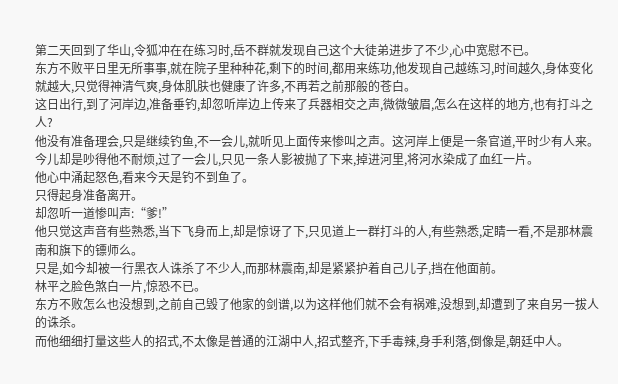第二天回到了华山,令狐冲在在练习时,岳不群就发现自己这个大徒弟进步了不少,心中宽慰不已。
东方不败平日里无所事事,就在院子里种种花,剩下的时间,都用来练功,他发现自己越练习,时间越久,身体变化就越大,只觉得神清气爽,身体肌肤也健康了许多,不再若之前那般的苍白。
这日出行,到了河岸边,准备垂钓,却忽听岸边上传来了兵器相交之声,微微皱眉,怎么在这样的地方,也有打斗之人?
他没有准备理会,只是继续钓鱼,不一会儿,就听见上面传来惨叫之声。这河岸上便是一条官道,平时少有人来。
今儿却是吵得他不耐烦,过了一会儿,只见一条人影被抛了下来,掉进河里,将河水染成了血红一片。
他心中涌起怒色,看来今天是钓不到鱼了。
只得起身准备离开。
却忽听一道惨叫声:“爹!”
他只觉这声音有些熟悉,当下飞身而上,却是惊讶了下,只见道上一群打斗的人,有些熟悉,定睛一看,不是那林震南和旗下的镖师么。
只是,如今却被一行黑衣人诛杀了不少人,而那林震南,却是紧紧护着自己儿子,挡在他面前。
林平之脸色煞白一片,惊恐不已。
东方不败怎么也没想到,之前自己毁了他家的剑谱,以为这样他们就不会有祸难,没想到,却遭到了来自另一拔人的诛杀。
而他细细打量这些人的招式,不太像是普通的江湖中人,招式整齐,下手毒辣,身手利落,倒像是,朝廷中人。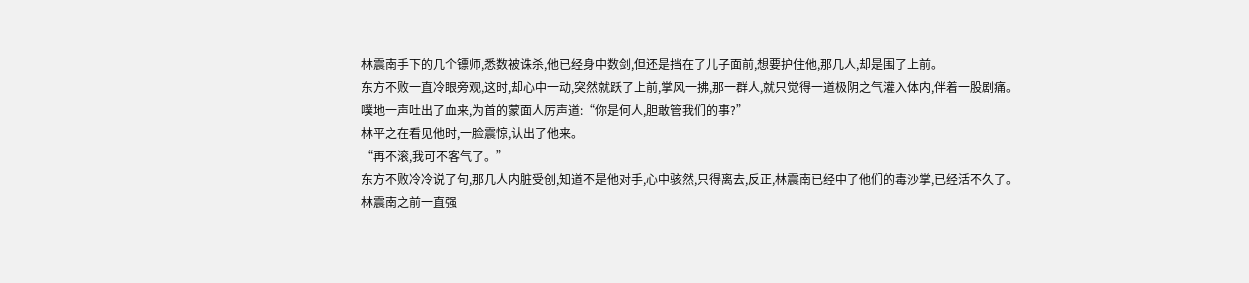林震南手下的几个镖师,悉数被诛杀,他已经身中数剑,但还是挡在了儿子面前,想要护住他,那几人,却是围了上前。
东方不败一直冷眼旁观,这时,却心中一动,突然就跃了上前,掌风一拂,那一群人,就只觉得一道极阴之气灌入体内,伴着一股剧痛。
噗地一声吐出了血来,为首的蒙面人厉声道:“你是何人,胆敢管我们的事?”
林平之在看见他时,一脸震惊,认出了他来。
“再不滚,我可不客气了。”
东方不败冷冷说了句,那几人内脏受创,知道不是他对手,心中骇然,只得离去,反正,林震南已经中了他们的毒沙掌,已经活不久了。
林震南之前一直强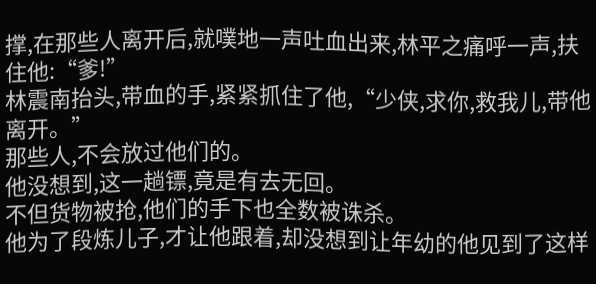撑,在那些人离开后,就噗地一声吐血出来,林平之痛呼一声,扶住他:“爹!”
林震南抬头,带血的手,紧紧抓住了他,“少侠,求你,救我儿,带他离开。”
那些人,不会放过他们的。
他没想到,这一趟镖,竟是有去无回。
不但货物被抢,他们的手下也全数被诛杀。
他为了段炼儿子,才让他跟着,却没想到让年幼的他见到了这样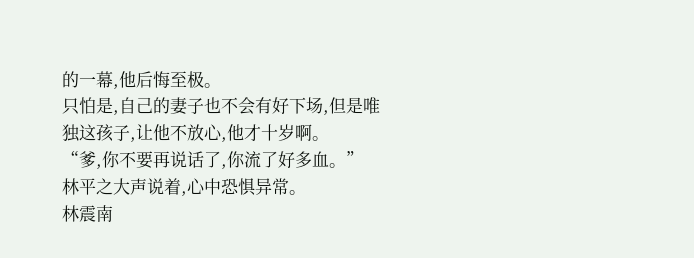的一幕,他后悔至极。
只怕是,自己的妻子也不会有好下场,但是唯独这孩子,让他不放心,他才十岁啊。
“爹,你不要再说话了,你流了好多血。”
林平之大声说着,心中恐惧异常。
林震南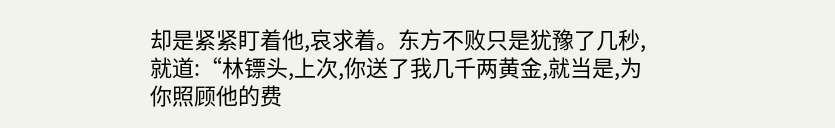却是紧紧盯着他,哀求着。东方不败只是犹豫了几秒,就道:“林镖头,上次,你送了我几千两黄金,就当是,为你照顾他的费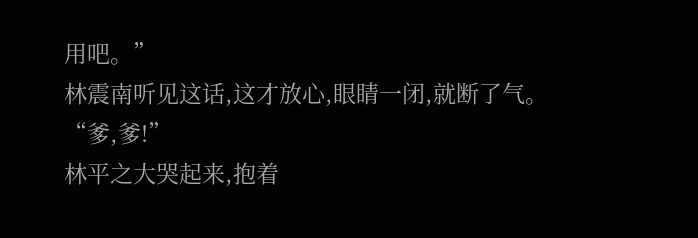用吧。”
林震南听见这话,这才放心,眼睛一闭,就断了气。
“爹,爹!”
林平之大哭起来,抱着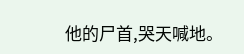他的尸首,哭天喊地。